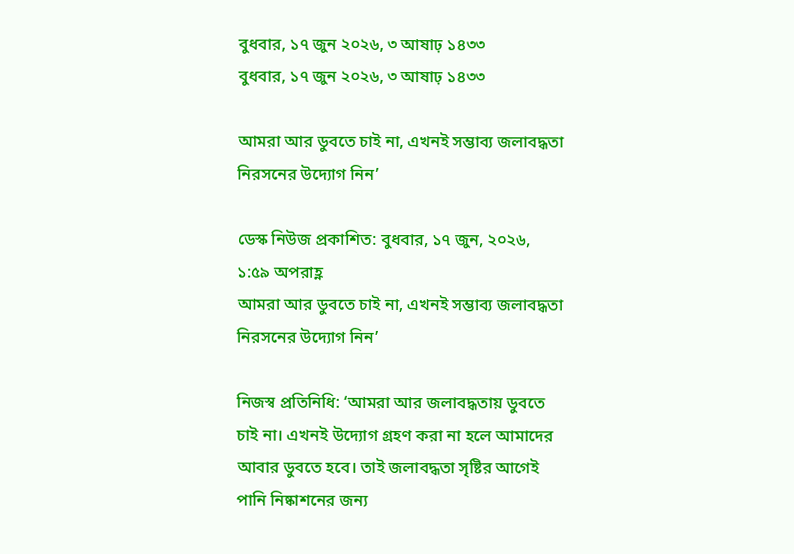বুধবার, ১৭ জুন ২০২৬, ৩ আষাঢ় ১৪৩৩
বুধবার, ১৭ জুন ২০২৬, ৩ আষাঢ় ১৪৩৩

আমরা আর ডুবতে চাই না, এখনই সম্ভাব্য জলাবদ্ধতা নিরসনের উদ্যোগ নিন’

ডেস্ক নিউজ প্রকাশিত: বুধবার, ১৭ জুন, ২০২৬, ১:৫৯ অপরাহ্ণ
আমরা আর ডুবতে চাই না, এখনই সম্ভাব্য জলাবদ্ধতা নিরসনের উদ্যোগ নিন’

নিজস্ব প্রতিনিধি: ‘আমরা আর জলাবদ্ধতায় ডুবতে চাই না। এখনই উদ্যোগ গ্রহণ করা না হলে আমাদের আবার ডুবতে হবে। তাই জলাবদ্ধতা সৃষ্টির আগেই পানি নিষ্কাশনের জন্য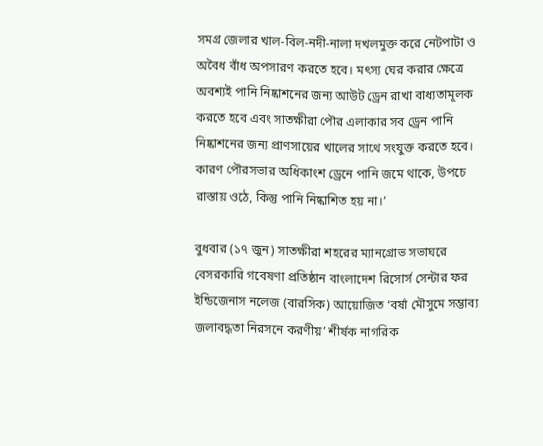সমগ্র জেলার খাল-বিল-নদী-নালা দখলমুক্ত করে নেটপাটা ও অবৈধ বাঁধ অপসারণ করতে হবে। মৎস্য ঘের করার ক্ষেত্রে অবশ্যই পানি নিষ্কাশনের জন্য আউট ড্রেন রাখা বাধ্যতামূলক করতে হবে এবং সাতক্ষীরা পৌর এলাকার সব ড্রেন পানি নিষ্কাশনের জন্য প্রাণসায়ের খালের সাথে সংযুক্ত করতে হবে।  কারণ পৌরসভার অধিকাংশ ড্রেনে পানি জমে থাকে, উপচে রাস্তায় ওঠে, কিন্তু পানি নিষ্কাশিত হয় না।’

বুধবার (১৭ জুন) সাতক্ষীরা শহরের ম্যানগ্রোভ সভাঘরে বেসরকারি গবেষণা প্রতিষ্ঠান বাংলাদেশ রিসোর্স সেন্টার ফর ইন্ডিজেনাস নলেজ (বারসিক) আয়োজিত ‘বর্ষা মৌসুমে সম্ভাব্য জলাবদ্ধতা নিরসনে করণীয়’ শীর্ষক নাগরিক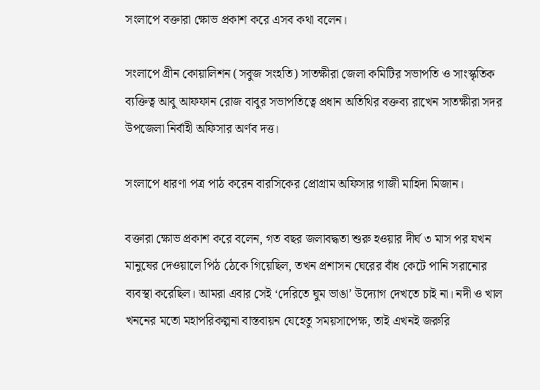সংলাপে বক্তারা ক্ষোভ প্রকাশ করে এসব কথা বলেন।

সংলাপে গ্রীন কোয়ালিশন (সবুজ সংহতি) সাতক্ষীরা জেলা কমিটির সভাপতি ও সাংস্কৃতিক ব্যক্তিত্ব আবু আফফান রোজ বাবুর সভাপতিত্বে প্রধান অতিথির বক্তব্য রাখেন সাতক্ষীরা সদর উপজেলা নির্বাহী অফিসার অর্ণব দত্ত।

সংলাপে ধারণা পত্র পাঠ করেন বারসিকের প্রোগ্রাম অফিসার গাজী মাহিদা মিজান।

বক্তারা ক্ষোভ প্রকাশ করে বলেন, গত বছর জলাবদ্ধতা শুরু হওয়ার দীর্ঘ ৩ মাস পর যখন মানুষের দেওয়ালে পিঠ ঠেকে গিয়েছিল, তখন প্রশাসন ঘেরের বাঁধ কেটে পানি সরানোর ব্যবস্থা করেছিল। আমরা এবার সেই ‘দেরিতে ঘুম ভাঙা’ উদ্যোগ দেখতে চাই না। নদী ও খাল খননের মতো মহাপরিকল্পনা বাস্তবায়ন যেহেতু সময়সাপেক্ষ, তাই এখনই জরুরি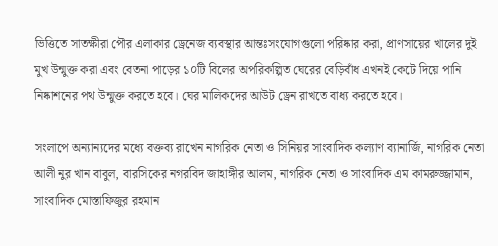ভিত্তিতে সাতক্ষীরা পৌর এলাকার ড্রেনেজ ব্যবস্থার আন্তঃসংযোগগুলো পরিষ্কার করা, প্রাণসায়ের খালের দুই মুখ উন্মুক্ত করা এবং বেতনা পাড়ের ১০টি বিলের অপরিকল্পিত ঘেরের বেড়িবাঁধ এখনই কেটে দিয়ে পানি নিষ্কাশনের পথ উন্মুক্ত করতে হবে। ঘের মালিকদের আউট ড্রেন রাখতে বাধ্য করতে হবে।

সংলাপে অন্যান্যদের মধ্যে বক্তব্য রাখেন নাগরিক নেতা ও সিনিয়র সাংবাদিক কল্যাণ ব্যানার্জি, নাগরিক নেতা আলী নুর খান বাবুল, বারসিকের নগরবিদ জাহাঙ্গীর আলম, নাগরিক নেতা ও সাংবাদিক এম কামরুজ্জামান, সাংবাদিক মোস্তাফিজুর রহমান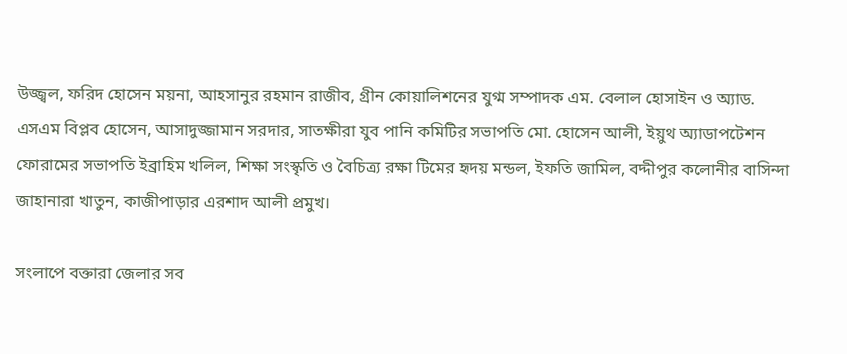উজ্জ্বল, ফরিদ হোসেন ময়না, আহসানুর রহমান রাজীব, গ্রীন কোয়ালিশনের যুগ্ম সম্পাদক এম. বেলাল হোসাইন ও অ্যাড. এসএম বিপ্লব হোসেন, আসাদুজ্জামান সরদার, সাতক্ষীরা যুব পানি কমিটির সভাপতি মো. হোসেন আলী, ইয়ুথ অ্যাডাপটেশন ফোরামের সভাপতি ইব্রাহিম খলিল, শিক্ষা সংস্কৃতি ও বৈচিত্র্য রক্ষা টিমের হৃদয় মন্ডল, ইফতি জামিল, বদ্দীপুর ক‌লোনীর বাসিন্দা জাহানারা খাতুন, কাজীপাড়ার এরশাদ আলী প্রমুখ।

সংলাপে বক্তারা জেলার সব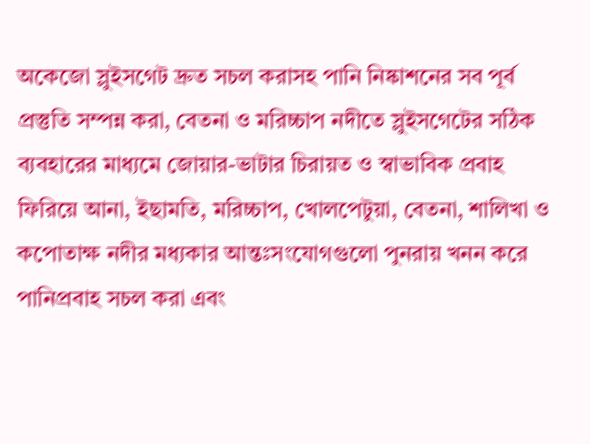অকেজো স্লুইসগেট দ্রুত সচল করাসহ পানি নিষ্কাশনের সব পূর্ব প্রস্তুতি সম্পন্ন করা, বেতনা ও মরিচ্চাপ নদীতে স্লুইসগেটের সঠিক ব্যবহারের মাধ্যমে জোয়ার-ভাটার চিরায়ত ও স্বাভাবিক প্রবাহ ফিরিয়ে আনা, ইছামতি, মরিচ্চাপ, খোলপেটুয়া, বেতনা, শালিখা ও কপোতাক্ষ নদীর মধ্যকার আন্তঃসংযোগগুলো পুনরায় খনন করে পানিপ্রবাহ সচল করা এবং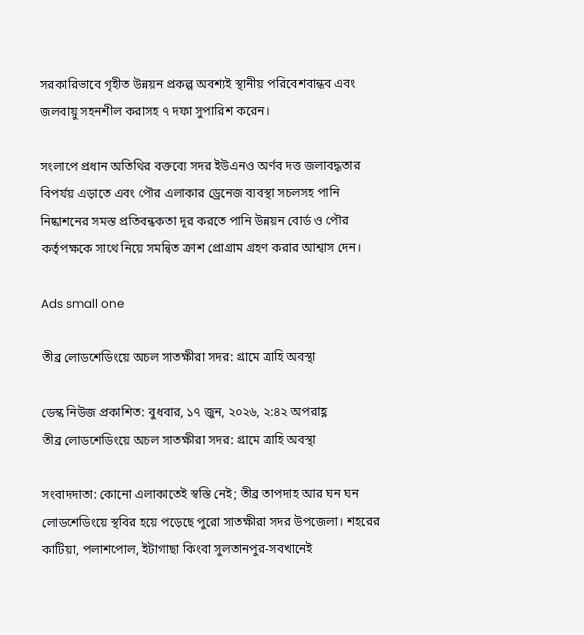সরকারিভাবে গৃহীত উন্নয়ন প্রকল্প অবশ্যই স্থানীয় পরিবেশবান্ধব এবং জলবায়ু সহনশীল করাসহ ৭ দফা সুপারিশ করেন।

সংলাপে প্রধান অতিথির বক্তব্যে সদর ইউএনও অর্ণব দত্ত জলাবদ্ধতার বিপর্যয় এড়াতে এবং পৌর এলাকার ড্রেনেজ ব্যবস্থা সচলসহ পানি নিষ্কাশনের সমস্ত প্রতিবন্ধকতা দূর করতে পানি উন্নয়ন বোর্ড ও পৌর কর্তৃপক্ষকে সাথে নিয়ে সমন্বিত ক্রাশ প্রোগ্রাম গ্রহণ করার আশ্বাস দেন।

Ads small one

তীব্র লোডশেডিংয়ে অচল সাতক্ষীরা সদর: গ্রামে ত্রাহি অবস্থা

ডেস্ক নিউজ প্রকাশিত: বুধবার, ১৭ জুন, ২০২৬, ২:৪২ অপরাহ্ণ
তীব্র লোডশেডিংয়ে অচল সাতক্ষীরা সদর: গ্রামে ত্রাহি অবস্থা

সংবাদদাতা: কোনো এলাকাতেই স্বস্তি নেই; তীব্র তাপদাহ আর ঘন ঘন লোডশেডিংয়ে স্থবির হয়ে পড়েছে পুরো সাতক্ষীরা সদর উপজেলা। শহরের কাটিয়া, পলাশপোল, ইটাগাছা কিংবা সুলতানপুর-সবখানেই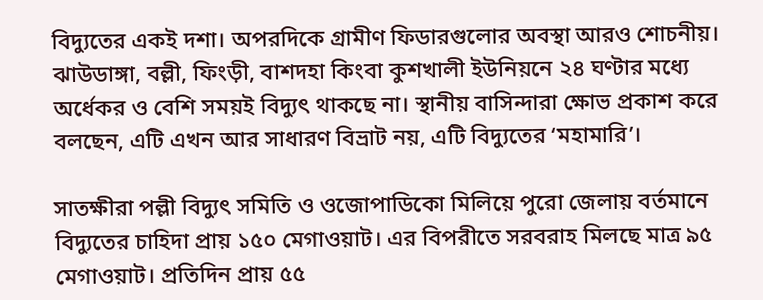বিদ্যুতের একই দশা। অপরদিকে গ্রামীণ ফিডারগুলোর অবস্থা আরও শোচনীয়। ঝাউডাঙ্গা, বল্লী, ফিংড়ী, বাশদহা কিংবা কুশখালী ইউনিয়নে ২৪ ঘণ্টার মধ্যে অর্ধেকর ও বেশি সময়ই বিদ্যুৎ থাকছে না। স্থানীয় বাসিন্দারা ক্ষোভ প্রকাশ করে বলছেন, এটি এখন আর সাধারণ বিভ্রাট নয়, এটি বিদ্যুতের ‘মহামারি’।

সাতক্ষীরা পল্লী বিদ্যুৎ সমিতি ও ওজোপাডিকো মিলিয়ে পুরো জেলায় বর্তমানে বিদ্যুতের চাহিদা প্রায় ১৫০ মেগাওয়াট। এর বিপরীতে সরবরাহ মিলছে মাত্র ৯৫ মেগাওয়াট। প্রতিদিন প্রায় ৫৫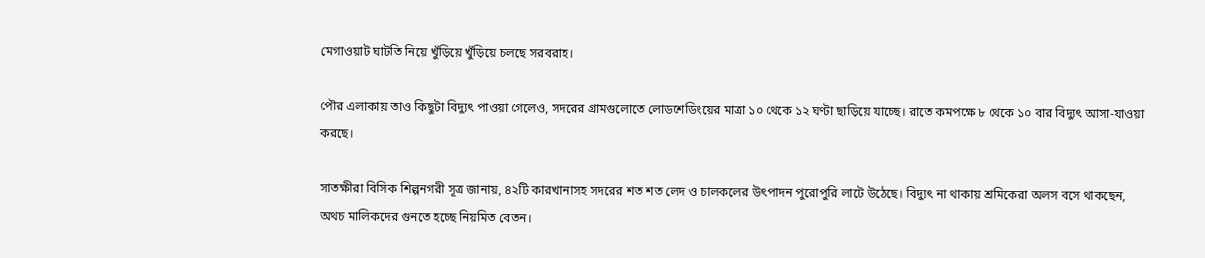মেগাওয়াট ঘাটতি নিয়ে খুঁড়িয়ে খুঁড়িয়ে চলছে সরবরাহ।

পৌর এলাকায় তাও কিছুটা বিদ্যুৎ পাওয়া গেলেও, সদরের গ্রামগুলোতে লোডশেডিংয়ের মাত্রা ১০ থেকে ১২ ঘণ্টা ছাড়িয়ে যাচ্ছে। রাতে কমপক্ষে ৮ থেকে ১০ বার বিদ্যুৎ আসা-যাওয়া করছে।

সাতক্ষীরা বিসিক শিল্পনগরী সূত্র জানায়, ৪২টি কারখানাসহ সদরের শত শত লেদ ও চালকলের উৎপাদন পুরোপুরি লাটে উঠেছে। বিদ্যুৎ না থাকায় শ্রমিকেরা অলস বসে থাকছেন, অথচ মালিকদের গুনতে হচ্ছে নিয়মিত বেতন।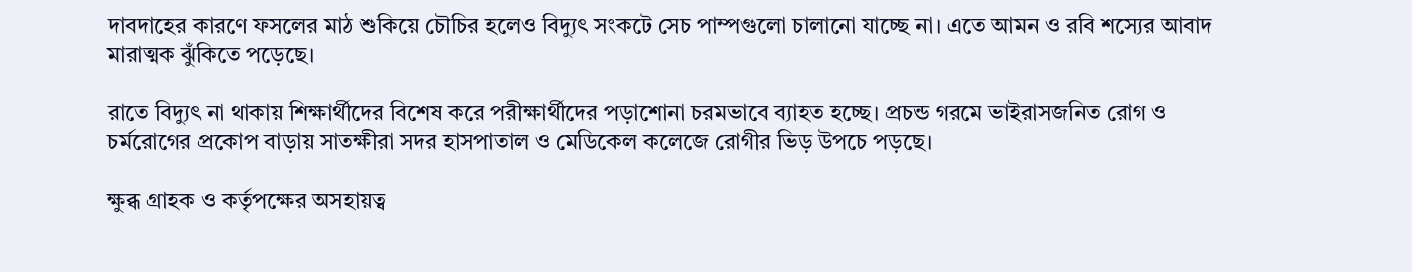দাবদাহের কারণে ফসলের মাঠ শুকিয়ে চৌচির হলেও বিদ্যুৎ সংকটে সেচ পাম্পগুলো চালানো যাচ্ছে না। এতে আমন ও রবি শস্যের আবাদ মারাত্মক ঝুঁকিতে পড়েছে।

রাতে বিদ্যুৎ না থাকায় শিক্ষার্থীদের বিশেষ করে পরীক্ষার্থীদের পড়াশোনা চরমভাবে ব্যাহত হচ্ছে। প্রচন্ড গরমে ভাইরাসজনিত রোগ ও চর্মরোগের প্রকোপ বাড়ায় সাতক্ষীরা সদর হাসপাতাল ও মেডিকেল কলেজে রোগীর ভিড় উপচে পড়ছে।

ক্ষুব্ধ গ্রাহক ও কর্তৃপক্ষের অসহায়ত্ব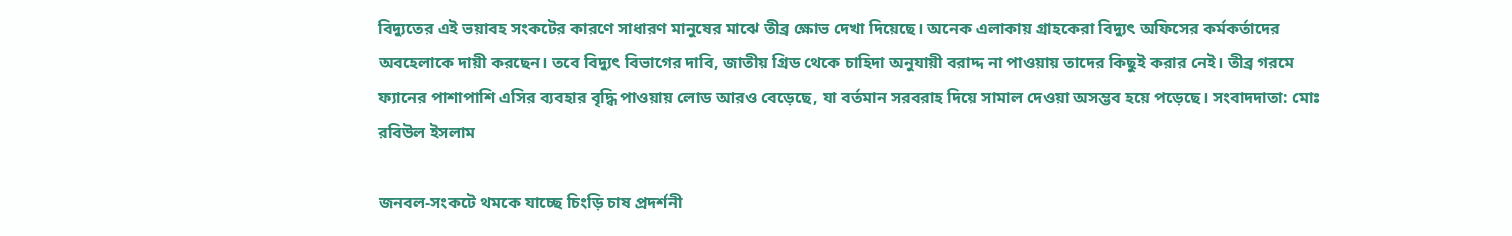বিদ্যুতের এই ভয়াবহ সংকটের কারণে সাধারণ মানুষের মাঝে তীব্র ক্ষোভ দেখা দিয়েছে। অনেক এলাকায় গ্রাহকেরা বিদ্যুৎ অফিসের কর্মকর্তাদের অবহেলাকে দায়ী করছেন। তবে বিদ্যুৎ বিভাগের দাবি, জাতীয় গ্রিড থেকে চাহিদা অনুযায়ী বরাদ্দ না পাওয়ায় তাদের কিছুই করার নেই। তীব্র গরমে ফ্যানের পাশাপাশি এসির ব্যবহার বৃদ্ধি পাওয়ায় লোড আরও বেড়েছে, যা বর্তমান সরবরাহ দিয়ে সামাল দেওয়া অসম্ভব হয়ে পড়েছে। সংবাদদাতা: মোঃ রবিউল ইসলাম

জনবল-সংকটে থমকে যাচ্ছে চিংড়ি চাষ প্রদর্শনী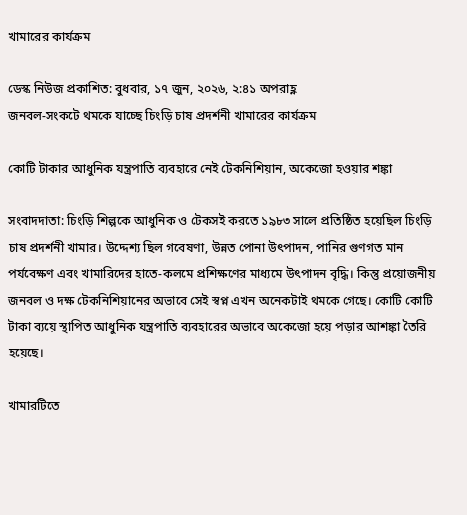খামারের কার্যক্রম

ডেস্ক নিউজ প্রকাশিত: বুধবার, ১৭ জুন, ২০২৬, ২:৪১ অপরাহ্ণ
জনবল-সংকটে থমকে যাচ্ছে চিংড়ি চাষ প্রদর্শনী খামারের কার্যক্রম

কোটি টাকার আধুনিক যন্ত্রপাতি ব্যবহারে নেই টেকনিশিয়ান, অকেজো হওয়ার শঙ্কা

সংবাদদাতা: চিংড়ি শিল্পকে আধুনিক ও টেকসই করতে ১৯৮৩ সালে প্রতিষ্ঠিত হয়েছিল চিংড়ি চাষ প্রদর্শনী খামার। উদ্দেশ্য ছিল গবেষণা, উন্নত পোনা উৎপাদন, পানির গুণগত মান পর্যবেক্ষণ এবং খামারিদের হাতে-কলমে প্রশিক্ষণের মাধ্যমে উৎপাদন বৃদ্ধি। কিন্তু প্রয়োজনীয় জনবল ও দক্ষ টেকনিশিয়ানের অভাবে সেই স্বপ্ন এখন অনেকটাই থমকে গেছে। কোটি কোটি টাকা ব্যয়ে স্থাপিত আধুনিক যন্ত্রপাতি ব্যবহারের অভাবে অকেজো হয়ে পড়ার আশঙ্কা তৈরি হয়েছে।

খামারটিতে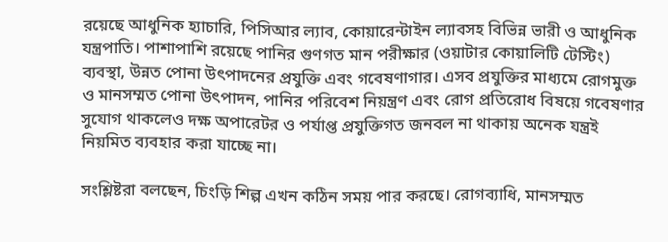রয়েছে আধুনিক হ্যাচারি, পিসিআর ল্যাব, কোয়ারেন্টাইন ল্যাবসহ বিভিন্ন ভারী ও আধুনিক যন্ত্রপাতি। পাশাপাশি রয়েছে পানির গুণগত মান পরীক্ষার (ওয়াটার কোয়ালিটি টেস্টিং) ব্যবস্থা, উন্নত পোনা উৎপাদনের প্রযুক্তি এবং গবেষণাগার। এসব প্রযুক্তির মাধ্যমে রোগমুক্ত ও মানসম্মত পোনা উৎপাদন, পানির পরিবেশ নিয়ন্ত্রণ এবং রোগ প্রতিরোধ বিষয়ে গবেষণার সুযোগ থাকলেও দক্ষ অপারেটর ও পর্যাপ্ত প্রযুক্তিগত জনবল না থাকায় অনেক যন্ত্রই নিয়মিত ব্যবহার করা যাচ্ছে না।

সংশ্লিষ্টরা বলছেন, চিংড়ি শিল্প এখন কঠিন সময় পার করছে। রোগব্যাধি, মানসম্মত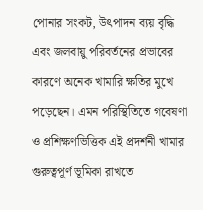পোনার সংকট, উৎপাদন ব্যয় বৃদ্ধি এবং জলবায়ু পরিবর্তনের প্রভাবের কারণে অনেক খামারি ক্ষতির মুখে পড়েছেন। এমন পরিস্থিতিতে গবেষণা ও প্রশিক্ষণভিত্তিক এই প্রদর্শনী খামার গুরুত্বপূর্ণ ভূমিকা রাখতে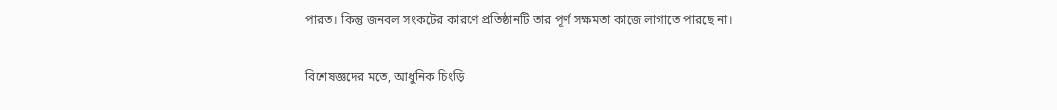পারত। কিন্তু জনবল সংকটের কারণে প্রতিষ্ঠানটি তার পূর্ণ সক্ষমতা কাজে লাগাতে পারছে না।

বিশেষজ্ঞদের মতে, আধুনিক চিংড়ি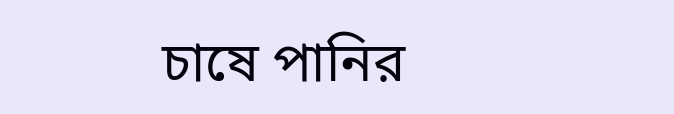চাষে পানির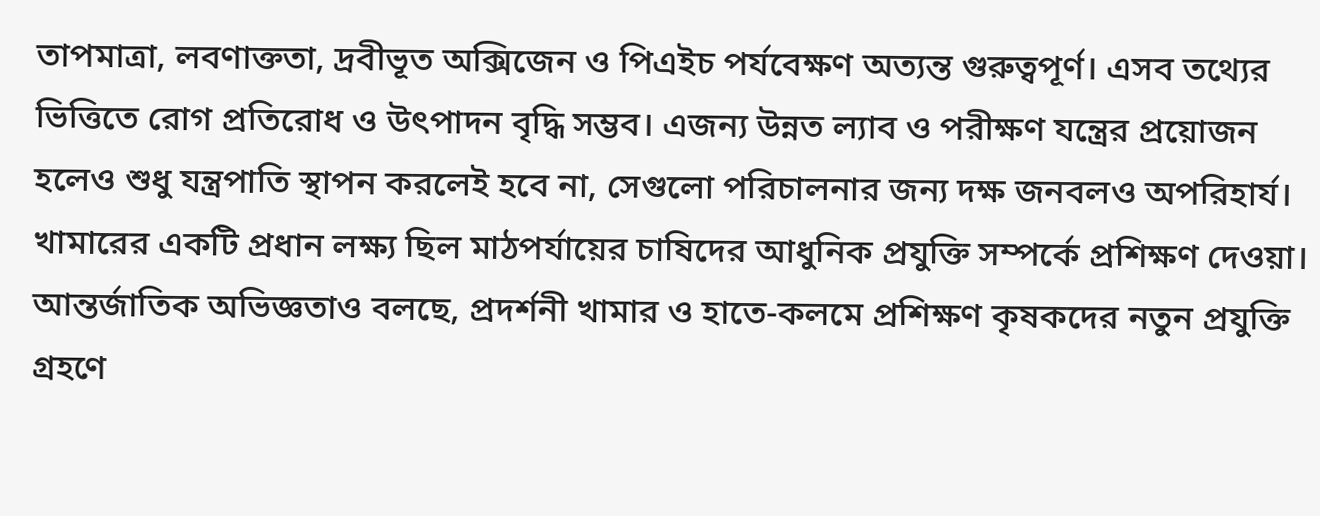তাপমাত্রা, লবণাক্ততা, দ্রবীভূত অক্সিজেন ও পিএইচ পর্যবেক্ষণ অত্যন্ত গুরুত্বপূর্ণ। এসব তথ্যের ভিত্তিতে রোগ প্রতিরোধ ও উৎপাদন বৃদ্ধি সম্ভব। এজন্য উন্নত ল্যাব ও পরীক্ষণ যন্ত্রের প্রয়োজন হলেও শুধু যন্ত্রপাতি স্থাপন করলেই হবে না, সেগুলো পরিচালনার জন্য দক্ষ জনবলও অপরিহার্য।
খামারের একটি প্রধান লক্ষ্য ছিল মাঠপর্যায়ের চাষিদের আধুনিক প্রযুক্তি সম্পর্কে প্রশিক্ষণ দেওয়া। আন্তর্জাতিক অভিজ্ঞতাও বলছে, প্রদর্শনী খামার ও হাতে-কলমে প্রশিক্ষণ কৃষকদের নতুন প্রযুক্তি গ্রহণে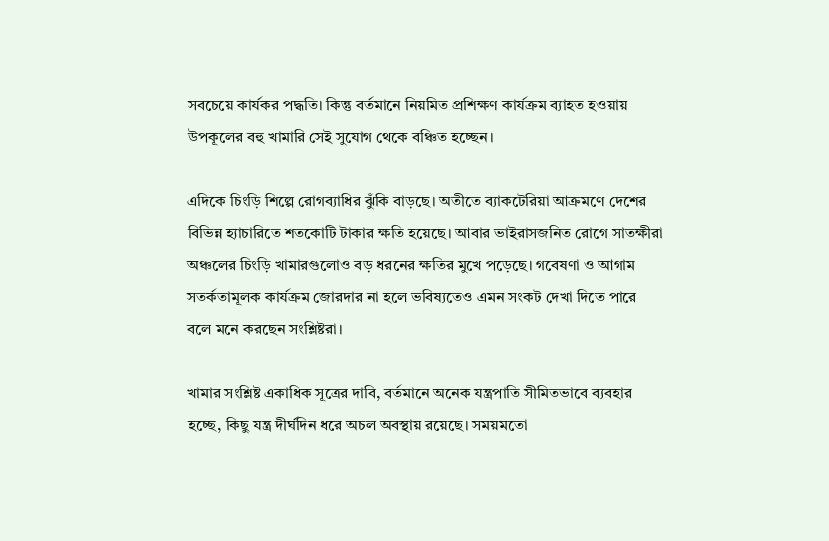সবচেয়ে কার্যকর পদ্ধতি। কিন্তু বর্তমানে নিয়মিত প্রশিক্ষণ কার্যক্রম ব্যাহত হওয়ায় উপকূলের বহু খামারি সেই সুযোগ থেকে বঞ্চিত হচ্ছেন।

এদিকে চিংড়ি শিল্পে রোগব্যাধির ঝুঁকি বাড়ছে। অতীতে ব্যাকটেরিয়া আক্রমণে দেশের বিভিন্ন হ্যাচারিতে শতকোটি টাকার ক্ষতি হয়েছে। আবার ভাইরাসজনিত রোগে সাতক্ষীরা অঞ্চলের চিংড়ি খামারগুলোও বড় ধরনের ক্ষতির মুখে পড়েছে। গবেষণা ও আগাম সতর্কতামূলক কার্যক্রম জোরদার না হলে ভবিষ্যতেও এমন সংকট দেখা দিতে পারে বলে মনে করছেন সংশ্লিষ্টরা।

খামার সংশ্লিষ্ট একাধিক সূত্রের দাবি, বর্তমানে অনেক যন্ত্রপাতি সীমিতভাবে ব্যবহার হচ্ছে, কিছু যন্ত্র দীর্ঘদিন ধরে অচল অবস্থায় রয়েছে। সময়মতো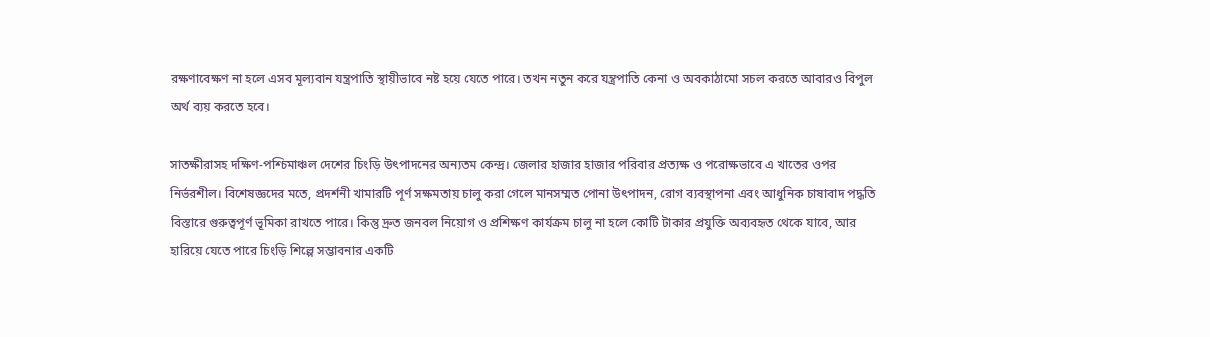রক্ষণাবেক্ষণ না হলে এসব মূল্যবান যন্ত্রপাতি স্থায়ীভাবে নষ্ট হয়ে যেতে পারে। তখন নতুন করে যন্ত্রপাতি কেনা ও অবকাঠামো সচল করতে আবারও বিপুল অর্থ ব্যয় করতে হবে।

সাতক্ষীরাসহ দক্ষিণ-পশ্চিমাঞ্চল দেশের চিংড়ি উৎপাদনের অন্যতম কেন্দ্র। জেলার হাজার হাজার পরিবার প্রত্যক্ষ ও পরোক্ষভাবে এ খাতের ওপর নির্ভরশীল। বিশেষজ্ঞদের মতে, প্রদর্শনী খামারটি পূর্ণ সক্ষমতায় চালু করা গেলে মানসম্মত পোনা উৎপাদন, রোগ ব্যবস্থাপনা এবং আধুনিক চাষাবাদ পদ্ধতি বিস্তারে গুরুত্বপূর্ণ ভূমিকা রাখতে পারে। কিন্তু দ্রুত জনবল নিয়োগ ও প্রশিক্ষণ কার্যক্রম চালু না হলে কোটি টাকার প্রযুক্তি অব্যবহৃত থেকে যাবে, আর হারিয়ে যেতে পারে চিংড়ি শিল্পে সম্ভাবনার একটি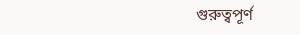গুরুত্বপূর্ণ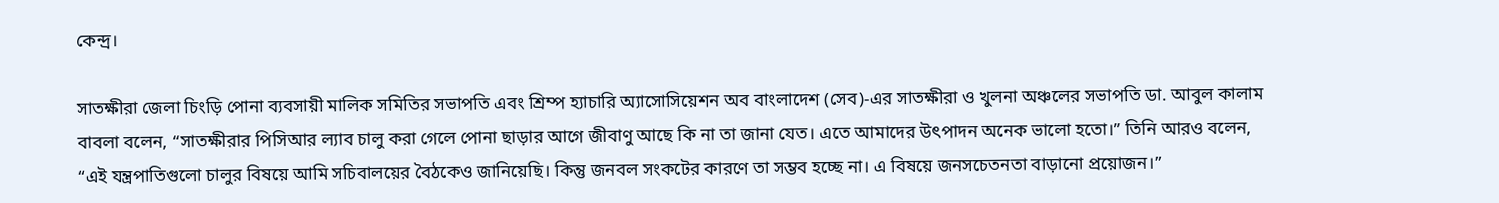কেন্দ্র।

সাতক্ষীরা জেলা চিংড়ি পোনা ব্যবসায়ী মালিক সমিতির সভাপতি এবং শ্রিম্প হ্যাচারি অ্যাসোসিয়েশন অব বাংলাদেশ (সেব)-এর সাতক্ষীরা ও খুলনা অঞ্চলের সভাপতি ডা. আবুল কালাম বাবলা বলেন, “সাতক্ষীরার পিসিআর ল্যাব চালু করা গেলে পোনা ছাড়ার আগে জীবাণু আছে কি না তা জানা যেত। এতে আমাদের উৎপাদন অনেক ভালো হতো।” তিনি আরও বলেন, “এই যন্ত্রপাতিগুলো চালুর বিষয়ে আমি সচিবালয়ের বৈঠকেও জানিয়েছি। কিন্তু জনবল সংকটের কারণে তা সম্ভব হচ্ছে না। এ বিষয়ে জনসচেতনতা বাড়ানো প্রয়োজন।”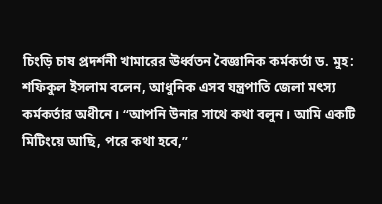চিংড়ি চাষ প্রদর্শনী খামারের ঊর্ধ্বতন বৈজ্ঞানিক কর্মকর্তা ড. মুহ: শফিকুল ইসলাম বলেন, আধুনিক এসব যন্ত্রপাতি জেলা মৎস্য কর্মকর্তার অধীনে। “আপনি উনার সাথে কথা বলুন। আমি একটি মিটিংয়ে আছি, পরে কথা হবে,”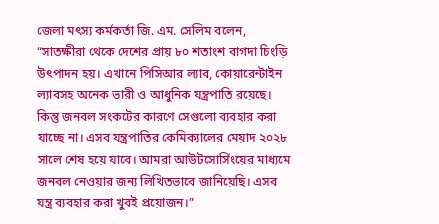জেলা মৎস্য কর্মকর্তা জি. এম. সেলিম বলেন, “সাতক্ষীরা থেকে দেশের প্রায় ৮০ শতাংশ বাগদা চিংড়ি উৎপাদন হয়। এখানে পিসিআর ল্যাব, কোয়ারেন্টাইন ল্যাবসহ অনেক ভারী ও আধুনিক যন্ত্রপাতি রয়েছে। কিন্তু জনবল সংকটের কারণে সেগুলো ব্যবহার করা যাচ্ছে না। এসব যন্ত্রপাতির কেমিক্যালের মেয়াদ ২০২৮ সালে শেষ হয়ে যাবে। আমরা আউটসোর্সিংয়ের মাধ্যমে জনবল নেওয়ার জন্য লিখিতভাবে জানিয়েছি। এসব যন্ত্র ব্যবহার করা খুবই প্রয়োজন।”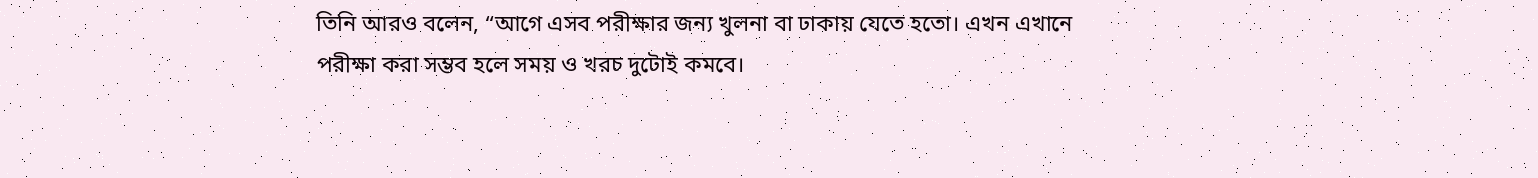তিনি আরও বলেন, “আগে এসব পরীক্ষার জন্য খুলনা বা ঢাকায় যেতে হতো। এখন এখানে পরীক্ষা করা সম্ভব হলে সময় ও খরচ দুটোই কমবে।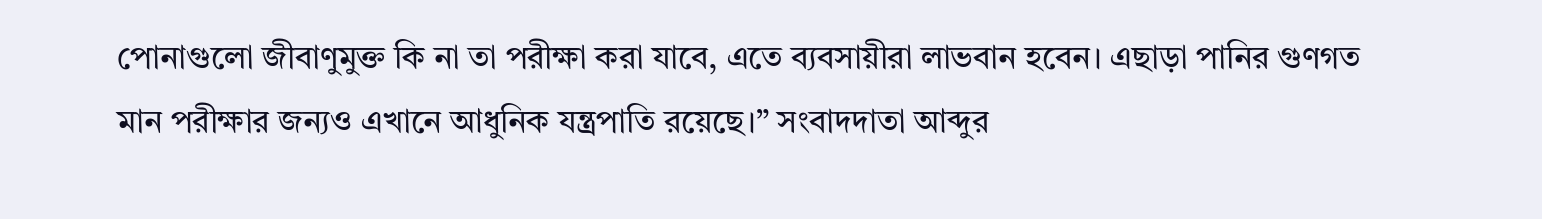পোনাগুলো জীবাণুমুক্ত কি না তা পরীক্ষা করা যাবে, এতে ব্যবসায়ীরা লাভবান হবেন। এছাড়া পানির গুণগত মান পরীক্ষার জন্যও এখানে আধুনিক যন্ত্রপাতি রয়েছে।” সংবাদদাতা আব্দুর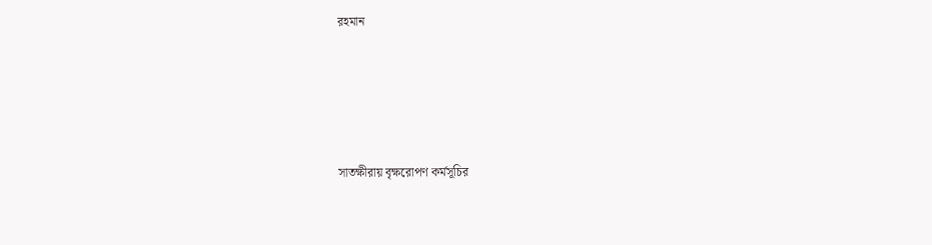রহমান





সাতক্ষীরায় বৃক্ষরোপণ কর্মসূচির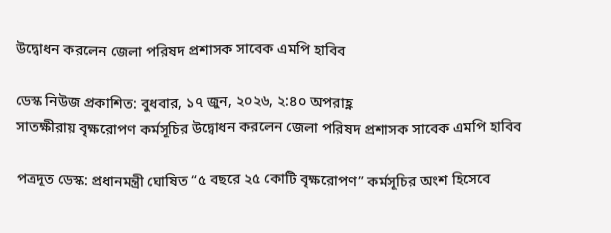উদ্বোধন করলেন জেলা পরিষদ প্রশাসক সাবেক এমপি হাবিব

ডেস্ক নিউজ প্রকাশিত: বুধবার, ১৭ জুন, ২০২৬, ২:৪০ অপরাহ্ণ
সাতক্ষীরায় বৃক্ষরোপণ কর্মসূচির উদ্বোধন করলেন জেলা পরিষদ প্রশাসক সাবেক এমপি হাবিব

পত্রদূত ডেস্ক: প্রধানমন্ত্রী ঘোষিত “৫ বছরে ২৫ কোটি বৃক্ষরোপণ” কর্মসূচির অংশ হিসেবে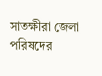সাতক্ষীরা জেলা পরিষদের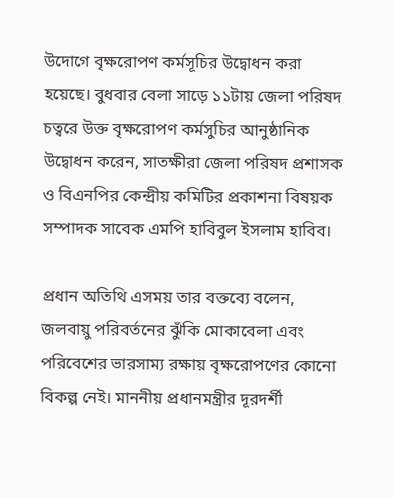উদোগে বৃক্ষরোপণ কর্মসূচির উদ্বোধন করা হয়েছে। বুধবার বেলা সাড়ে ১১টায় জেলা পরিষদ চত্বরে উক্ত বৃক্ষরোপণ কর্মসুচির আনুষ্ঠানিক উদ্বোধন করেন, সাতক্ষীরা জেলা পরিষদ প্রশাসক ও বিএনপির কেন্দ্রীয় কমিটির প্রকাশনা বিষয়ক সম্পাদক সাবেক এমপি হাবিবুল ইসলাম হাবিব।

প্রধান অতিথি এসময় তার বক্তব্যে বলেন, জলবায়ু পরিবর্তনের ঝুঁকি মোকাবেলা এবং পরিবেশের ভারসাম্য রক্ষায় বৃক্ষরোপণের কোনো বিকল্প নেই। মাননীয় প্রধানমন্ত্রীর দূরদর্শী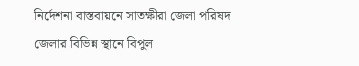নির্দেশনা বাস্তবায়নে সাতক্ষীরা জেলা পরিষদ জেলার বিভিন্ন স্থানে বিপুল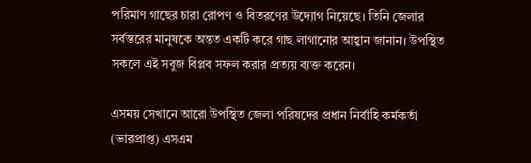পরিমাণ গাছের চারা রোপণ ও বিতরণের উদ্যোগ নিয়েছে। তিনি জেলার সর্বস্তরের মানুষকে অন্তত একটি করে গাছ লাগানোর আহ্বান জানান। উপস্থিত সকলে এই সবুজ বিপ্লব সফল করার প্রত্যয় ব্যক্ত করেন।

এসময় সেখানে আরো উপস্থিত জেলা পরিষদের প্রধান নির্বাহি কর্মকর্তা (ভারপ্রাপ্ত) এসএম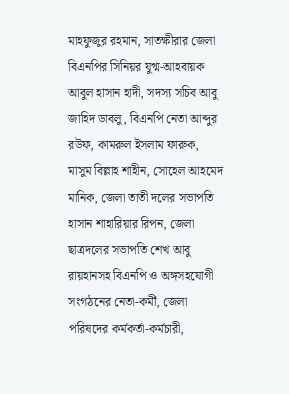মাহফুজুর রহমান, সাতক্ষীরার জেলা বিএনপির সিনিয়র যুগ্ম-আহবায়ক আবুল হাসান হাদী, সদস্য সচিব আবু জাহিদ ডাবলু, বিএনপি নেতা আব্দুর রউফ, কামরুল ইসলাম ফারুক, মাসুম বিল্লাহ শাহীন, সোহেল আহমেদ মানিক, জেলা তাতী দলের সভাপতি হাসান শাহারিয়ার রিপন, জেলা ছাত্রদলের সভাপতি শেখ আবু রায়হানসহ বিএনপি ও অঙ্গসহযোগী সংগঠনের নেতা-কর্মী, জেলা পরিষদের কর্মকর্তা-কর্মচারী,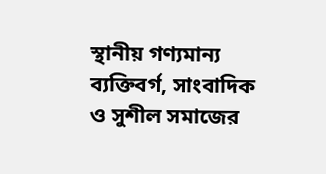স্থানীয় গণ্যমান্য ব্যক্তিবর্গ, সাংবাদিক ও সুশীল সমাজের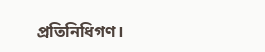প্রতিনিধিগণ।